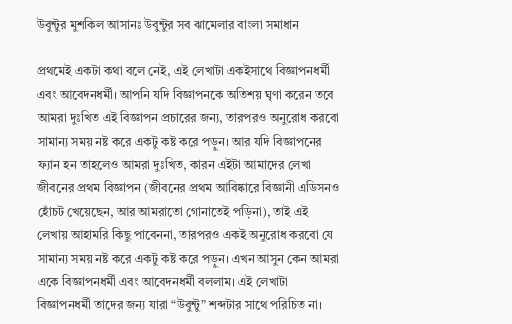উবুন্টুর মুশকিল আসানঃ উবুন্টুর সব ঝামেলার বাংলা সমাধান

প্রথমেই একটা কথা বলে নেই, এই লেখাটা একইসাথে বিজ্ঞাপনধর্মী এবং আবেদনধর্মী। আপনি যদি বিজ্ঞাপনকে অতিশয় ঘৃণা করেন তবে আমরা দুঃখিত এই বিজ্ঞাপন প্রচারের জন্য, তারপরও অনুরোধ করবো সামান্য সময় নষ্ট করে একটু কষ্ট করে পড়ুন। আর যদি বিজ্ঞাপনের ফ্যান হন তাহলেও আমরা দুঃখিত, কারন এইটা আমাদের লেখা জীবনের প্রথম বিজ্ঞাপন (জীবনের প্রথম আবিষ্কারে বিজ্ঞানী এডিসনও হোঁচট খেয়েছেন, আর আমরাতো গোনাতেই পড়িনা), তাই এই লেখায় আহামরি কিছু পাবেননা, তারপরও একই অনুরোধ করবো যে সামান্য সময় নষ্ট করে একটু কষ্ট করে পড়ুন। এখন আসুন কেন আমরা একে বিজ্ঞাপনধর্মী এবং আবেদনধর্মী বললাম। এই লেখাটা বিজ্ঞাপনধর্মী তাদের জন্য যারা “উবুন্টু” শব্দটার সাথে পরিচিত না।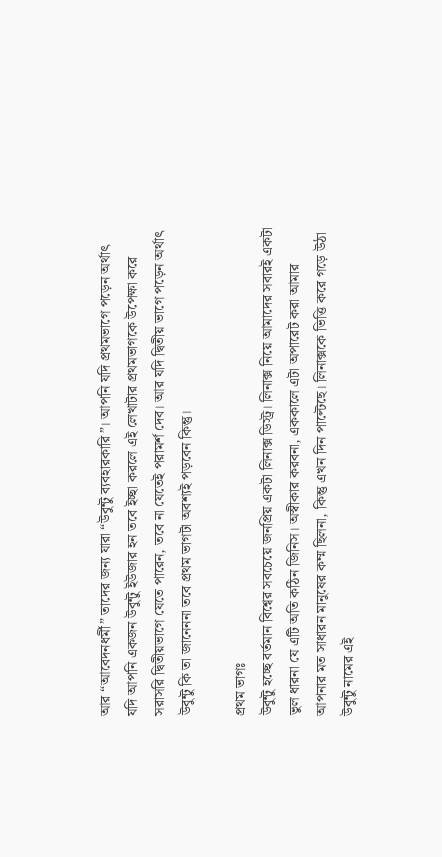আর “আবেদনধর্মী” তাদের জন্য যারা “উবুন্টু ব্যবহারকারি”। আপনি যদি প্রথমভাগে পড়েন অর্থাৎ যদি আপনি একজন উবুন্টু ইউজার হন তবে ইচ্ছা করলে এই লেখাটার প্রথমভাগকে উপেক্ষা করে সরাসরি দ্বিতীয়ভাগে যেতে পারেন, তবে না যেতেই পরামর্শ দেব। আর যদি দ্বিতীয় ভাগে পড়েন অর্থাৎ উবুন্টু কি তা জানেননা তবে প্রথম ভাগটা অবশ্যই পড়বেন কিন্তু।

প্রথম ভাগঃ
উবুন্টু হচ্ছে বর্তমান বিশ্বের সবচেয়ে জনপ্রিয় একটা লিনাক্স ডিস্ট্র। লিনাক্স নিয়ে আমাদের সবারই একটা ভুল ধারনা যে এটি অতি কঠিন জিনিস। অস্বীকার করবনা, এককালে এটা অপারেট করা আমার আপনার মত সাধারন মানুষের কম্ম ছিলনা, কিন্তু এখন দিন পাল্টেছে। লিনাক্সকে ভিত্তি করে গড়ে উঠা উবুন্টু নামের এই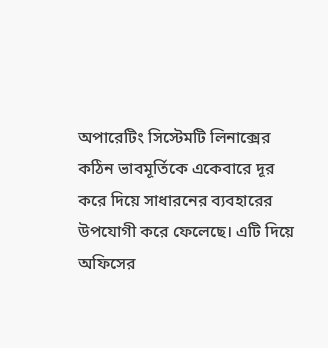অপারেটিং সিস্টেমটি লিনাক্সের কঠিন ভাবমূর্তিকে একেবারে দূর করে দিয়ে সাধারনের ব্যবহারের উপযোগী করে ফেলেছে। এটি দিয়ে অফিসের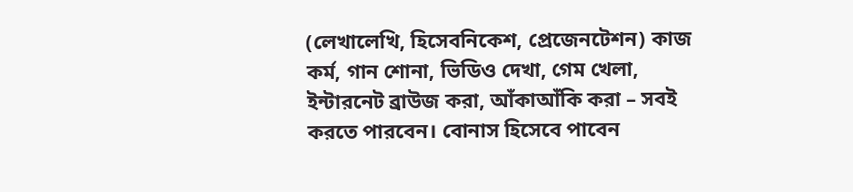(লেখালেখি, হিসেবনিকেশ, প্রেজেনটেশন) কাজ কর্ম, গান শোনা, ভিডিও দেখা, গেম খেলা, ইন্টারনেট ব্রাউজ করা, আঁকাআঁকি করা – সবই করতে পারবেন। বোনাস হিসেবে পাবেন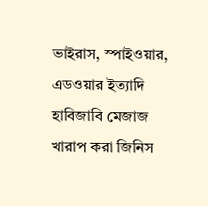ভাইরাস, স্পাইওয়ার, এডওয়ার ইত্যাদি হাবিজাবি মেজাজ খারাপ করা জিনিস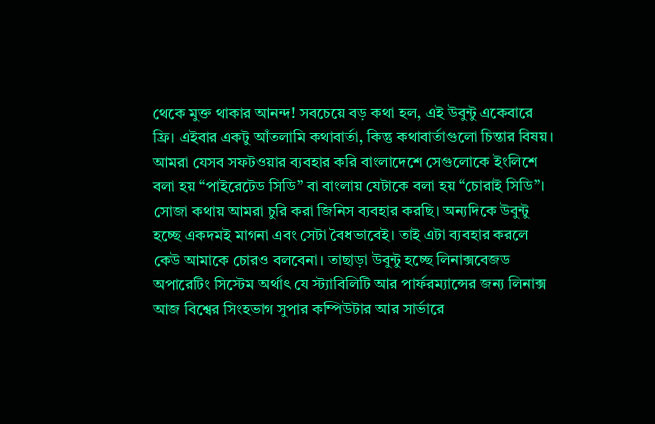থেকে মুক্ত থাকার আনন্দ! সবচেয়ে বড় কথা হল, এই উবুন্টু একেবারে ফ্রি। এইবার একটু আঁতলামি কথাবার্তা, কিন্তু কথাবার্তাগুলো চিন্তার বিষয়। আমরা যেসব সফটওয়ার ব্যবহার করি বাংলাদেশে সেগুলোকে ইংলিশে বলা হয় “পাইরেটেড সিডি” বা বাংলায় যেটাকে বলা হয় “চোরাই সিডি”। সোজা কথায় আমরা চুরি করা জিনিস ব্যবহার করছি। অন্যদিকে উবুন্টু হচ্ছে একদমই মাগনা এবং সেটা বৈধভাবেই। তাই এটা ব্যবহার করলে কেউ আমাকে চোরও বলবেনা। তাছাড়া উবুন্টু হচ্ছে লিনাক্সবেজড অপারেটিং সিস্টেম অর্থাৎ যে স্ট্যাবিলিটি আর পার্ফরম্যান্সের জন্য লিনাক্স আজ বিশ্বের সিংহভাগ সুপার কম্পিউটার আর সার্ভারে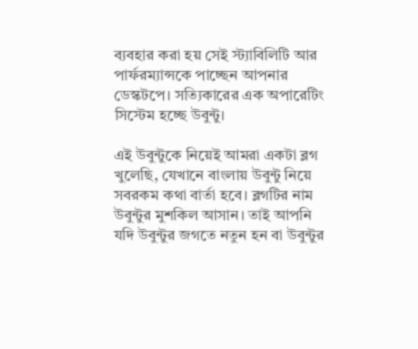ব্যবহার করা হয় সেই স্ট্যাবিলিটি আর পার্ফরম্যান্সকে পাচ্ছেন আপনার ডেস্কটপে। সত্যিকারের এক অপারেটিং সিস্টেম হচ্ছে উবুন্টু।

এই উবুন্টুকে নিয়েই আমরা একটা ব্লগ খুলেছি, যেখানে বাংলায় উবুন্টু নিয়ে সবরকম কথা বার্তা হবে। ব্লগটির নাম উবুন্টুর মুশকিল আসান। তাই আপনি যদি উবুন্টুর জগতে নতুন হন বা উবুন্টুর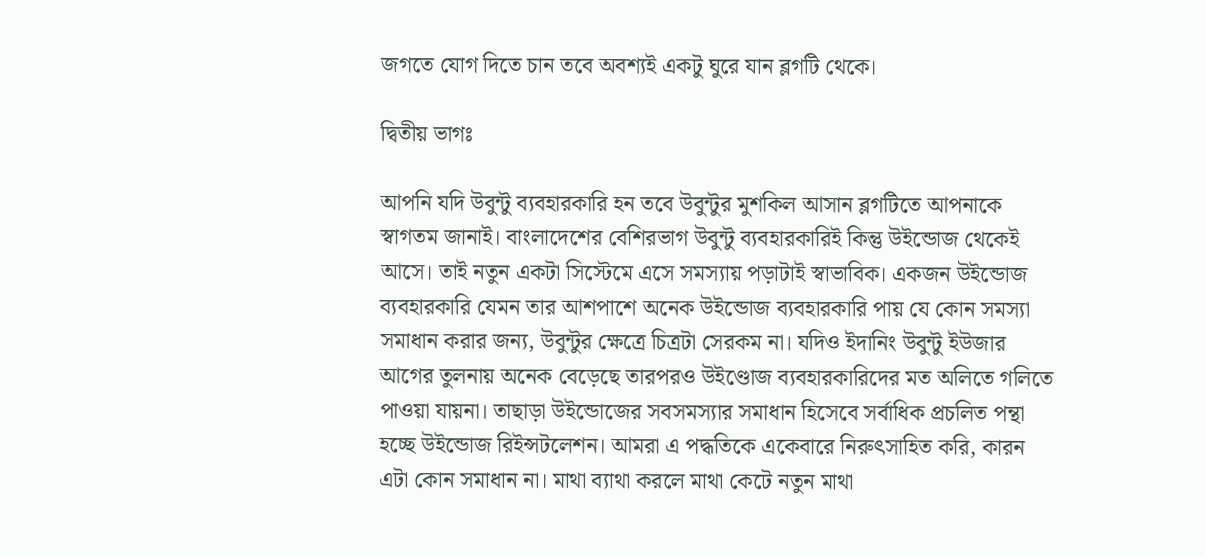জগতে যোগ দিতে চান তবে অবশ্যই একটু ঘুরে যান ব্লগটি থেকে।

দ্বিতীয় ভাগঃ

আপনি যদি উবুন্টু ব্যবহারকারি হন তবে উবুন্টুর মুশকিল আসান ব্লগটিতে আপনাকে স্বাগতম জানাই। বাংলাদেশের বেশিরভাগ উবুন্টু ব্যবহারকারিই কিন্তু উইন্ডোজ থেকেই আসে। তাই নতুন একটা সিস্টেমে এসে সমস্যায় পড়াটাই স্বাভাবিক। একজন উইন্ডোজ ব্যবহারকারি যেমন তার আশপাশে অনেক উইন্ডোজ ব্যবহারকারি পায় যে কোন সমস্যা সমাধান করার জন্য, উবুন্টুর ক্ষেত্রে চিত্রটা সেরকম না। যদিও ইদানিং উবুন্টু ইউজার আগের তুলনায় অনেক বেড়েছে তারপরও উইণ্ডোজ ব্যবহারকারিদের মত অলিতে গলিতে পাওয়া যায়না। তাছাড়া উইন্ডোজের সবসমস্যার সমাধান হিসেবে সর্বাধিক প্রচলিত পন্থা হচ্ছে উইন্ডোজ রিইন্সটলেশন। আমরা এ পদ্ধতিকে একেবারে নিরুৎসাহিত করি, কারন এটা কোন সমাধান না। মাথা ব্যাথা করলে মাথা কেটে নতুন মাথা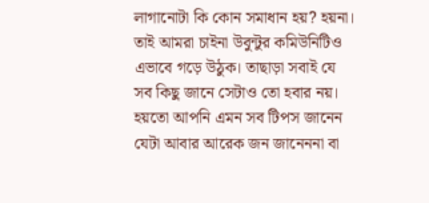লাগানোটা কি কোন সমাধান হয়? হয়না। তাই আমরা চাইনা উবুন্টুর কমিউনিটিও এভাবে গড়ে উঠুক। তাছাড়া সবাই যে সব কিছু জানে সেটাও তো হবার নয়। হয়তো আপনি এমন সব টিপস জানেন যেটা আবার আরেক জন জানেননা বা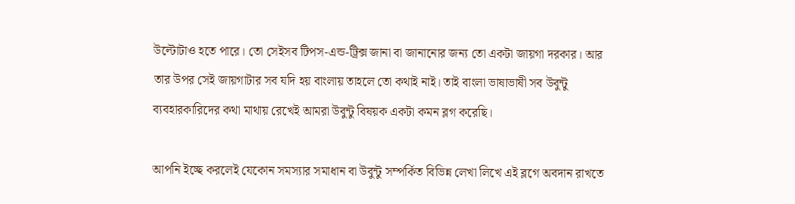উল্টোটাও হতে পারে। তো সেইসব টিপস-এন্ড-ট্রিক্স জানা বা জানানোর জন্য তো একটা জায়গা দরকার। আর তার উপর সেই জায়গাটার সব যদি হয় বাংলায় তাহলে তো কথাই নাই। তাই বাংলা ভাষাভাষী সব উবুন্টু ব্যবহারকারিদের কথা মাথায় রেখেই আমরা উবুন্টু বিষয়ক একটা কমন ব্লগ করেছি।

আপনি ইচ্ছে করলেই যেকোন সমস্যার সমাধান বা উবুন্টু সম্পর্কিত বিভিন্ন লেখা লিখে এই ব্লগে অবদান রাখতে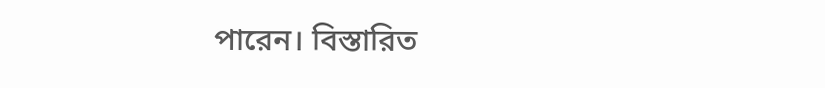পারেন। বিস্তারিত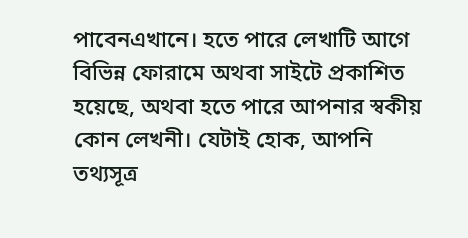পাবেনএখানে। হতে পারে লেখাটি আগে বিভিন্ন ফোরামে অথবা সাইটে প্রকাশিত হয়েছে, অথবা হতে পারে আপনার স্বকীয় কোন লেখনী। যেটাই হোক, আপনি তথ্যসূত্র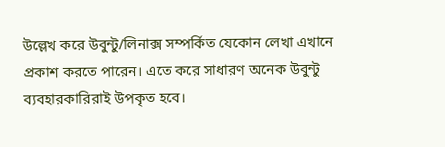উল্লেখ করে উবুন্টু/লিনাক্স সম্পর্কিত যেকোন লেখা এখানে প্রকাশ করতে পারেন। এতে করে সাধারণ অনেক উবুন্টু ব্যবহারকারিরাই উপকৃত হবে।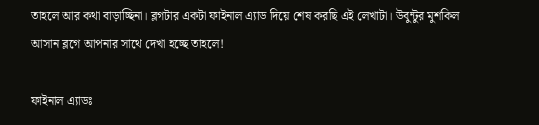তাহলে আর কথা বাড়াচ্ছিনা। ব্লগটার একটা ফাইনাল এ্যাড দিয়ে শেষ করছি এই লেখাটা। উবুন্টুর মুশকিল আসান ব্লগে আপনার সাথে দেখা হচ্ছে তাহলে!

ফাইনাল এ্যাডঃ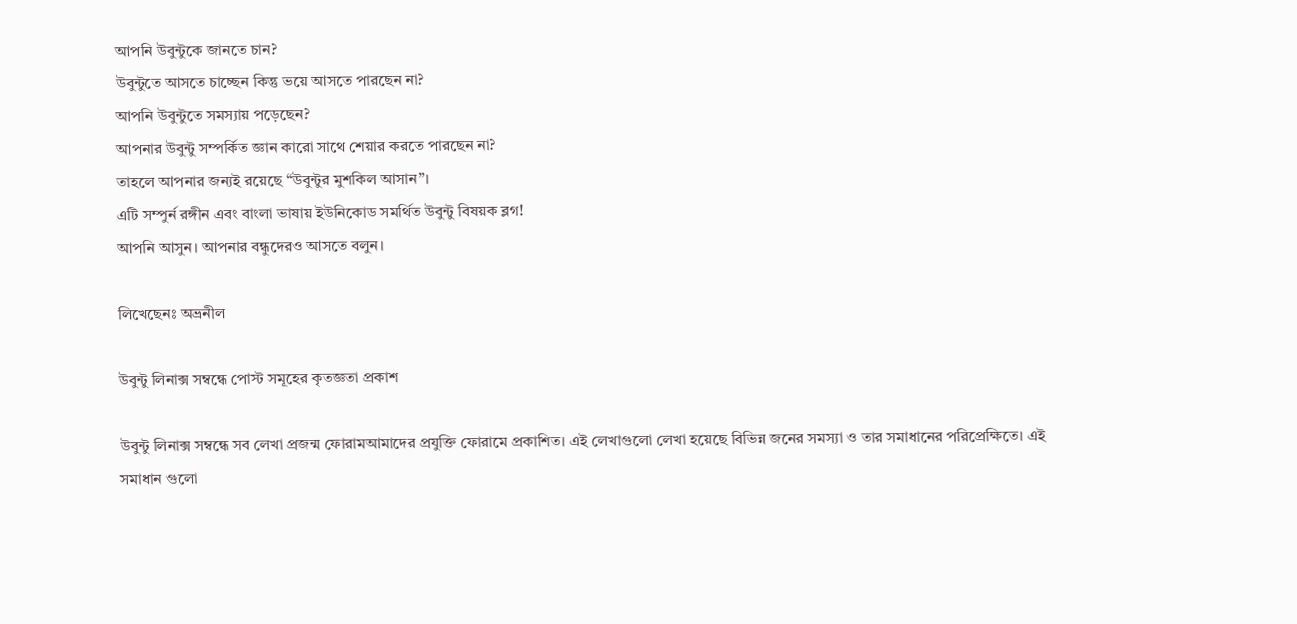আপনি উবুন্টুকে জানতে চান?
উবুন্টুতে আসতে চাচ্ছেন কিন্তু ভয়ে আসতে পারছেন না?
আপনি উবুন্টুতে সমস্যায় পড়েছেন?
আপনার উবুন্টু সম্পর্কিত জ্ঞান কারো সাথে শেয়ার করতে পারছেন না?
তাহলে আপনার জন্যই রয়েছে “উবুন্টুর মুশকিল আসান”।
এটি সম্পুর্ন রঙ্গীন এবং বাংলা ভাষায় ইউনিকোড সমর্থিত উবুন্টু বিষয়ক ব্লগ!
আপনি আসুন। আপনার বন্ধুদেরও আসতে বলুন।

লিখেছেনঃ অভ্রনীল

উবুন্টু লিনাক্স সম্বন্ধে পোস্ট সমূহের কৃতজ্ঞতা প্রকাশ

উবুন্টু লিনাক্স সম্বন্ধে সব লেখা প্রজন্ম ফোরামআমাদের প্রযুক্তি ফোরামে প্রকাশিত। এই লেখাগুলো লেখা হয়েছে বিভিন্ন জনের সমস্যা ও তার সমাধানের পরিপ্রেক্ষিতে। এই সমাধান গুলো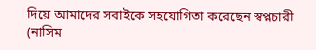দিয়ে আমাদের সবাইকে সহযোগিতা করেছেন স্বপ্নচারী (নাসিম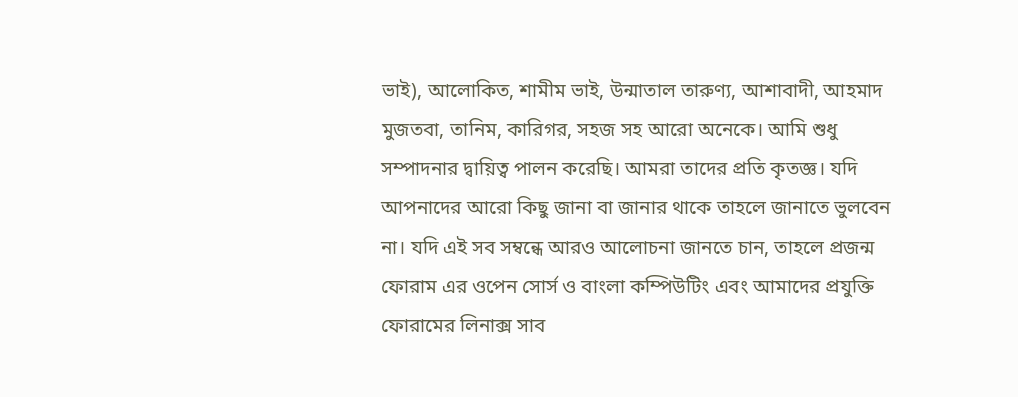ভাই), আলোকিত, শামীম ভাই, উন্মাতাল তারুণ্য, আশাবাদী, আহমাদ মুজতবা, তানিম, কারিগর, সহজ সহ আরো অনেকে। আমি শুধু সম্পাদনার দ্বায়িত্ব পালন করেছি। আমরা তাদের প্রতি কৃতজ্ঞ। যদি আপনাদের আরো কিছু জানা বা জানার থাকে তাহলে জানাতে ভুলবেন না। যদি এই সব সম্বন্ধে আরও আলোচনা জানতে চান, তাহলে প্রজন্ম ফোরাম এর ওপেন সোর্স ও বাংলা কম্পিউটিং এবং আমাদের প্রযুক্তি ফোরামের লিনাক্স সাব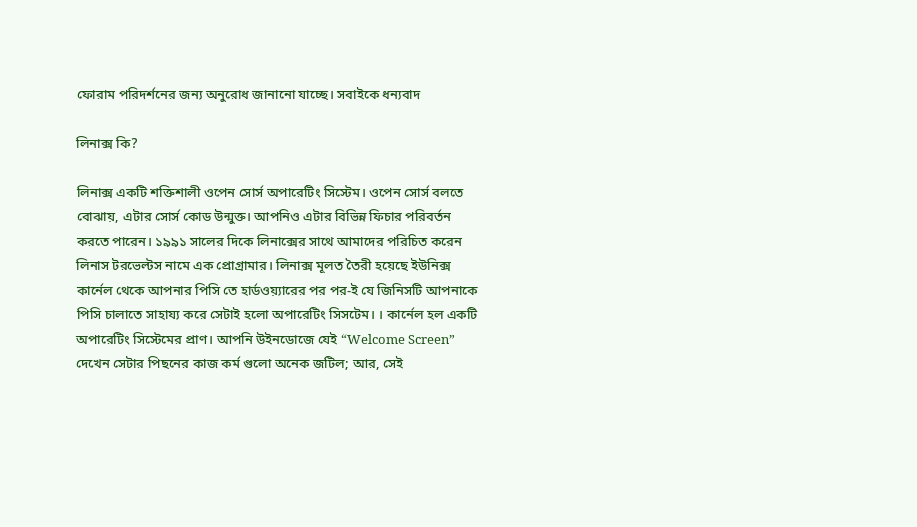ফোরাম পরিদর্শনের জন্য অনুরোধ জানানো যাচ্ছে। সবাইকে ধন্যবাদ

লিনাক্স কি?

লিনাক্স একটি শক্তিশালী ওপেন সোর্স অপারেটিং সিস্টেম। ওপেন সোর্স বলতে বোঝায়, এটার সোর্স কোড উন্মুক্ত। আপনিও এটার বিভিন্ন ফিচার পরিবর্তন করতে পারেন। ১৯৯১ সালের দিকে লিনাক্সের সাথে আমাদের পরিচিত করেন লিনাস টরভেল্টস নামে এক প্রোগ্রামার। লিনাক্স মূলত তৈরী হয়েছে ইউনিক্স কার্নেল থেকে আপনার পিসি তে হার্ডওয়্যারের পর পর-ই যে জিনিসটি আপনাকে পিসি চালাতে সাহায্য করে সেটাই হলো অপারেটিং সিসটেম। । কার্নেল হল একটি অপারেটিং সিস্টেমের প্রাণ। আপনি উইনডোজে যেই “Welcome Screen” দেখেন সেটার পিছনের কাজ কর্ম গুলো অনেক জটিল; আর, সেই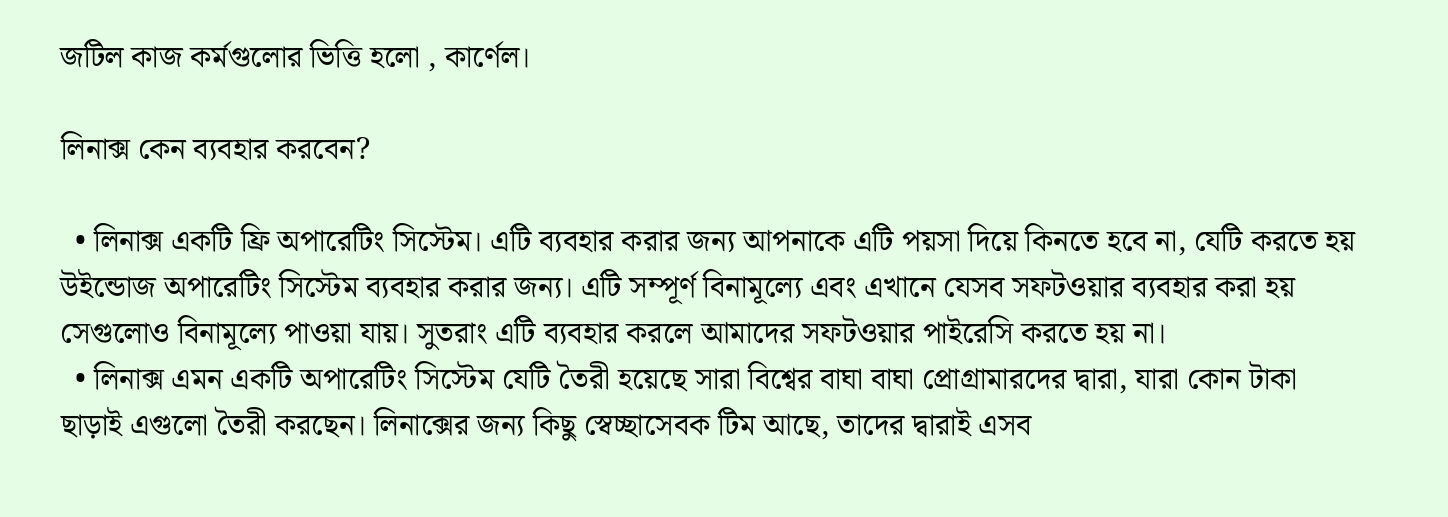জটিল কাজ কর্মগুলোর ভিত্তি হলো , কার্ণেল।

লিনাক্স কেন ব্যবহার করবেন?

  • লিনাক্স একটি ফ্রি অপারেটিং সিস্টেম। এটি ব্যবহার করার জন্য আপনাকে এটি পয়সা দিয়ে কিনতে হবে না, যেটি করতে হয় উইন্ডোজ অপারেটিং সিস্টেম ব্যবহার করার জন্য। এটি সম্পূর্ণ বিনামূল্যে এবং এখানে যেসব সফটওয়ার ব্যবহার করা হয় সেগুলোও বিনামূল্যে পাওয়া যায়। সুতরাং এটি ব্যবহার করলে আমাদের সফটওয়ার পাইরেসি করতে হয় না।
  • লিনাক্স এমন একটি অপারেটিং সিস্টেম যেটি তৈরী হয়েছে সারা বিশ্বের বাঘা বাঘা প্রোগ্রামারদের দ্বারা, যারা কোন টাকা ছাড়াই এগুলো তৈরী করছেন। লিনাক্সের জন্য কিছু স্বেচ্ছাসেবক টিম আছে, তাদের দ্বারাই এসব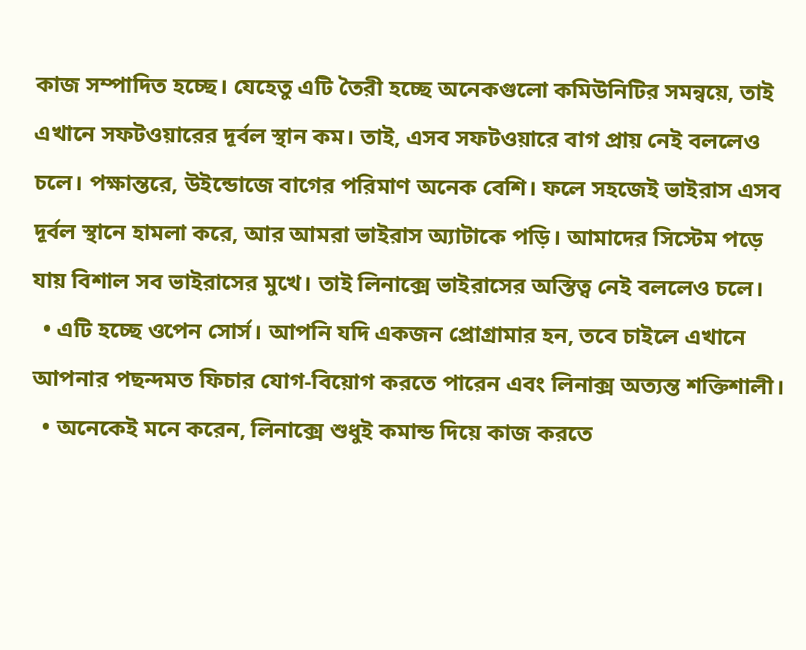কাজ সম্পাদিত হচ্ছে। যেহেতু এটি তৈরী হচ্ছে অনেকগুলো কমিউনিটির সমন্বয়ে, তাই এখানে সফটওয়ারের দূর্বল স্থান কম। তাই, এসব সফটওয়ারে বাগ প্রায় নেই বললেও চলে। পক্ষান্তরে, উইন্ডোজে বাগের পরিমাণ অনেক বেশি। ফলে সহজেই ভাইরাস এসব দূর্বল স্থানে হামলা করে, আর আমরা ভাইরাস অ্যাটাকে পড়ি। আমাদের সিস্টেম পড়ে যায় বিশাল সব ভাইরাসের মুখে। তাই লিনাক্সে ভাইরাসের অস্তিত্ব নেই বললেও চলে।
  • এটি হচ্ছে ওপেন সোর্স। আপনি যদি একজন প্রোগ্রামার হন, তবে চাইলে এখানে আপনার পছন্দমত ফিচার যোগ-বিয়োগ করতে পারেন এবং লিনাক্স অত্যন্ত শক্তিশালী।
  • অনেকেই মনে করেন, লিনাক্সে শুধুই কমান্ড দিয়ে কাজ করতে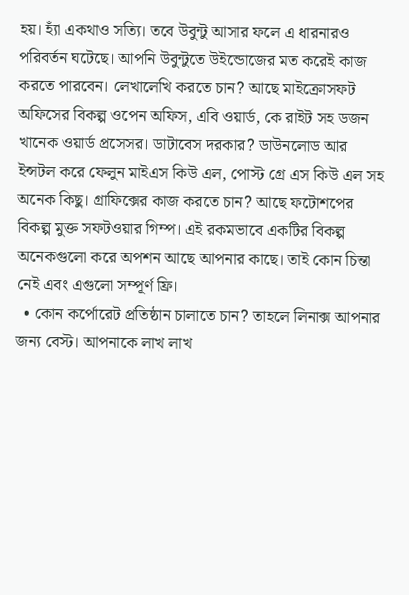হয়। হ্যাঁ একথাও সত্যি। তবে উবুন্টু আসার ফলে এ ধারনারও পরিবর্তন ঘটেছে। আপনি উবুন্টুতে উইন্ডোজের মত করেই কাজ করতে পারবেন। লেখালেখি করতে চান? আছে মাইক্রোসফট অফিসের বিকল্প ওপেন অফিস, এবি ওয়ার্ড, কে রাইট সহ ডজন খানেক ওয়ার্ড প্রসেসর। ডাটাবেস দরকার? ডাউনলোড আর ইন্সটল করে ফেলুন মাইএস কিউ এল, পোস্ট গ্রে এস কিউ এল সহ অনেক কিছু। গ্রাফিক্সের কাজ করতে চান? আছে ফটোশপের বিকল্প মুক্ত সফটওয়ার গিম্প। এই রকমভাবে একটির বিকল্প অনেকগুলো করে অপশন আছে আপনার কাছে। তাই কোন চিন্তা নেই এবং এগুলো সম্পূর্ণ ফ্রি।
  • কোন কর্পোরেট প্রতিষ্ঠান চালাতে চান? তাহলে লিনাক্স আপনার জন্য বেস্ট। আপনাকে লাখ লাখ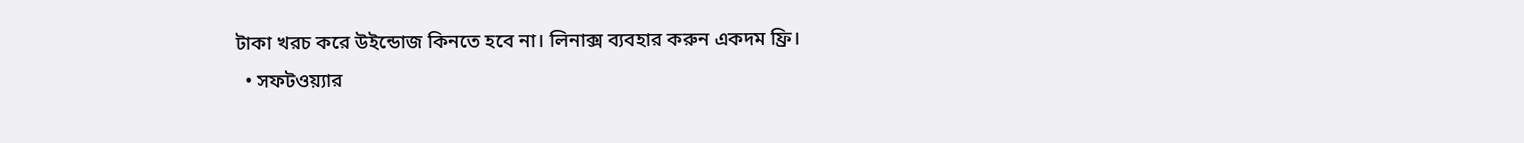টাকা খরচ করে উইন্ডোজ কিনতে হবে না। লিনাক্স ব্যবহার করুন একদম ফ্রি।
  • সফটওয়্যার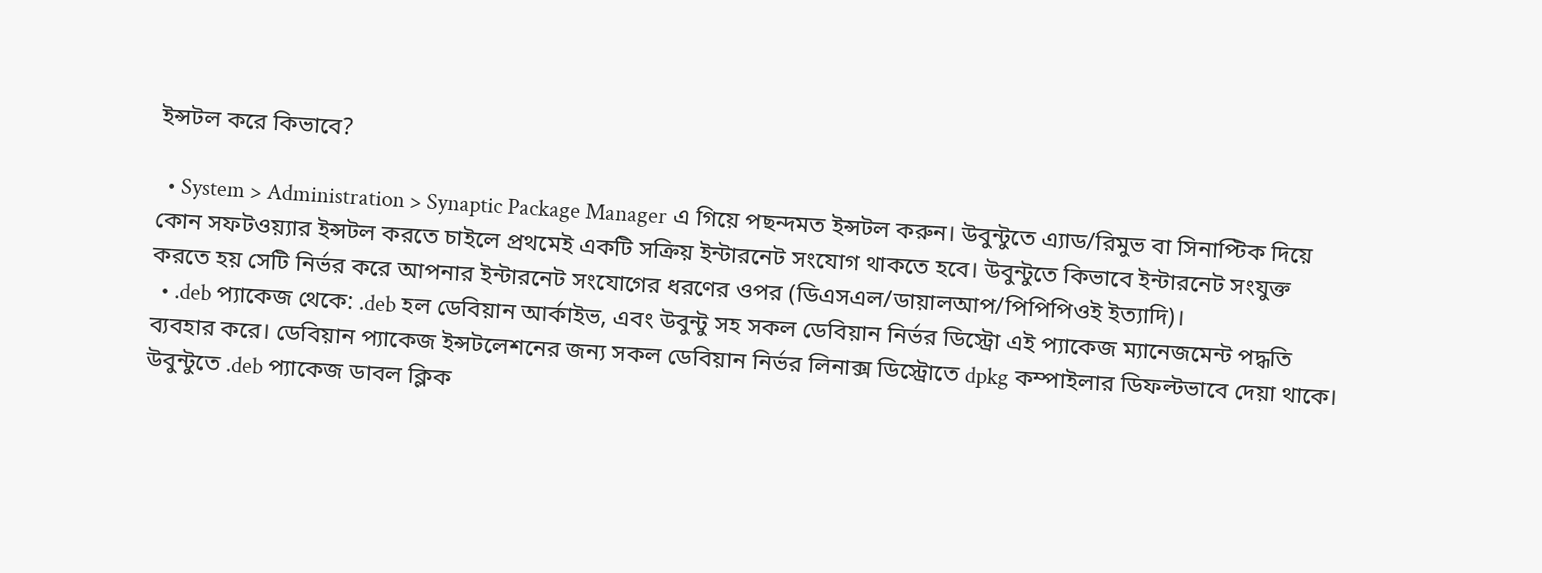ইন্সটল করে কিভাবে?

  • System > Administration > Synaptic Package Manager এ গিয়ে পছন্দমত ইন্সটল করুন। উবুন্টুতে এ্যাড/রিমুভ বা সিনাপ্টিক দিয়ে কোন সফটওয়্যার ইন্সটল করতে চাইলে প্রথমেই একটি সক্রিয় ইন্টারনেট সংযোগ থাকতে হবে। উবুন্টুতে কিভাবে ইন্টারনেট সংযুক্ত করতে হয় সেটি নির্ভর করে আপনার ইন্টারনেট সংযোগের ধরণের ওপর (ডিএসএল/ডায়ালআপ/পিপিপিওই ইত্যাদি)।
  • .deb প্যাকেজ থেকে: .deb হল ডেবিয়ান আর্কাইভ, এবং উবুন্টু সহ সকল ডেবিয়ান নির্ভর ডিস্ট্রো এই প্যাকেজ ম্যানেজমেন্ট পদ্ধতি ব্যবহার করে। ডেবিয়ান প্যাকেজ ইন্সটলেশনের জন্য সকল ডেবিয়ান নির্ভর লিনাক্স ডিস্ট্রোতে dpkg কম্পাইলার ডিফল্টভাবে দেয়া থাকে। উবুন্টুতে .deb প্যাকেজ ডাবল ক্লিক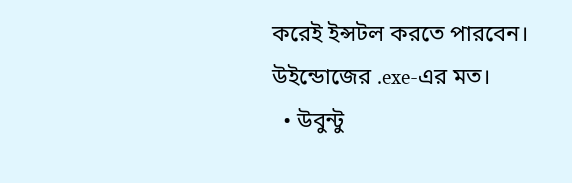করেই ইন্সটল করতে পারবেন। উইন্ডোজের .exe-এর মত।
  • উবুন্টু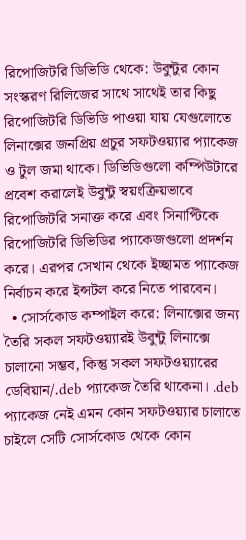রিপোজিটরি ডিভিডি থেকে: উবুন্টুর কোন সংস্করণ রিলিজের সাথে সাথেই তার কিছু রিপোজিটরি ডিভিডি পাওয়া যায় যেগুলোতে লিনাক্সের জনপ্রিয় প্রচুর সফটওয়্যার প্যাকেজ ও টুল জমা থাকে। ডিভিডিগুলো কম্পিউটারে প্রবেশ করালেই উবুন্টু স্বয়ংক্রিয়ভাবে রিপোজিটরি সনাক্ত করে এবং সিনাপ্টিকে রিপোজিটরি ডিভিডির প্যাকেজগুলো প্রদর্শন করে। এরপর সেখান থেকে ইচ্ছামত প্যাকেজ নির্বাচন করে ইন্সটল করে নিতে পারবেন।
  • সোর্সকোড কম্পাইল করে: লিনাক্সের জন্য তৈরি সকল সফটওয়্যারই উবুন্টু লিনাক্সে চালানো সম্ভব, কিন্তু সকল সফটওয়্যারের ডেবিয়ান/.deb প্যাকেজ তৈরি থাকেনা। .deb প্যাকেজ নেই এমন কোন সফটওয়্যার চালাতে চাইলে সেটি সোর্সকোড থেকে কোন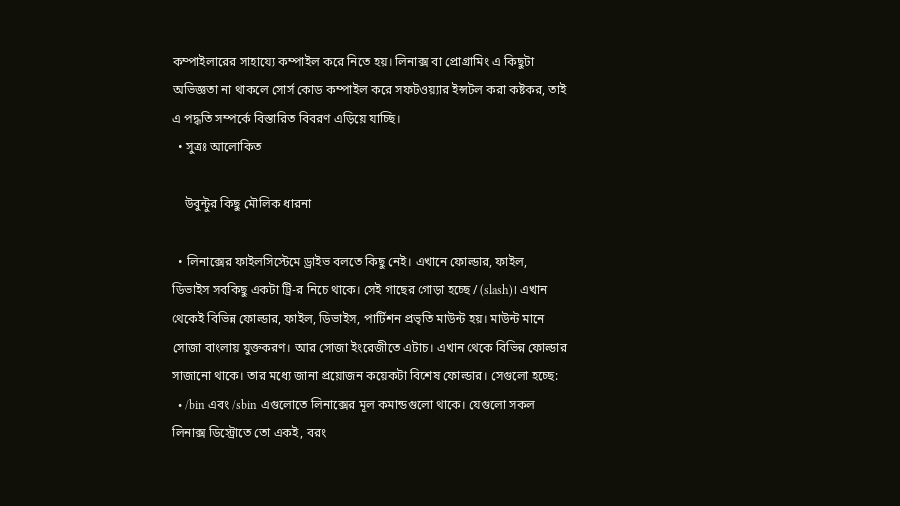কম্পাইলারের সাহায্যে কম্পাইল করে নিতে হয়। লিনাক্স বা প্রোগ্রামিং এ কিছুটা অভিজ্ঞতা না থাকলে সোর্স কোড কম্পাইল করে সফটওয়্যার ইন্সটল করা কষ্টকর, তাই এ পদ্ধতি সম্পর্কে বিস্তারিত বিবরণ এড়িয়ে যাচ্ছি।
  • সুত্রঃ আলোকিত

    উবুন্টুর কিছু মৌলিক ধারনা

  • লিনাক্সের ফাইলসিস্টেমে ড্রাইভ বলতে কিছু নেই। এখানে ফোল্ডার, ফাইল, ডিভাইস সবকিছু একটা ট্রি-র নিচে থাকে। সেই গাছের গোড়া হচ্ছে / (slash)। এখান থেকেই বিভিন্ন ফোল্ডার, ফাইল, ডিভাইস, পার্টিশন প্রভৃতি মাউন্ট হয়। মাউন্ট মানে সোজা বাংলায় যুক্তকরণ। আর সোজা ইংরেজীতে এটাচ। এখান থেকে বিভিন্ন ফোল্ডার সাজানো থাকে। তার মধ্যে জানা প্রয়োজন কয়েকটা বিশেষ ফোল্ডার। সেগুলো হচ্ছে:
  • /bin এবং /sbin এগুলোতে লিনাক্সের মূল কমান্ডগুলো থাকে। যেগুলো সকল লিনাক্স ডিস্ট্রোতে তো একই, বরং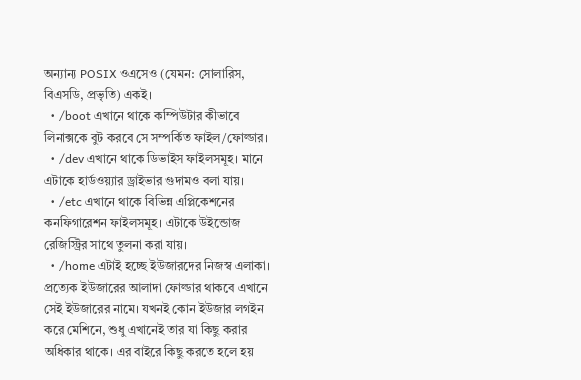অন্যান্য POSIX ওএসেও (যেমন: সোলারিস, বিএসডি, প্রভৃতি) একই।
  • /boot এখানে থাকে কম্পিউটার কীভাবে লিনাক্সকে বুট করবে সে সম্পর্কিত ফাইল/ফোল্ডার।
  • /dev এখানে থাকে ডিভাইস ফাইলসমূহ। মানে এটাকে হার্ডওয়্যার ড্রাইভার গুদামও বলা যায়।
  • /etc এখানে থাকে বিভিন্ন এপ্লিকেশনের কনফিগারেশন ফাইলসমূহ। এটাকে উইন্ডোজ রেজিস্ট্রির সাথে তুলনা করা যায়।
  • /home এটাই হচ্ছে ইউজারদের নিজস্ব এলাকা। প্রত্যেক ইউজারের আলাদা ফোল্ডার থাকবে এখানে সেই ইউজারের নামে। যখনই কোন ইউজার লগইন করে মেশিনে, শুধু এখানেই তার যা কিছু করার অধিকার থাকে। এর বাইরে কিছু করতে হলে হয়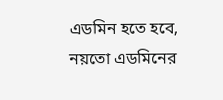এডমিন হতে হবে, নয়তো এডমিনের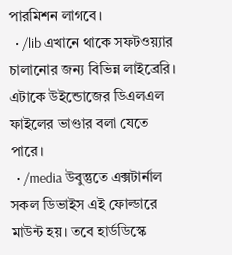পারমিশন লাগবে।
  • /lib এখানে থাকে সফটওয়্যার চালানোর জন্য বিভিন্ন লাইব্রেরি। এটাকে উইন্ডোজের ডিএলএল ফাইলের ভাণ্ডার বলা যেতে পারে।
  • /media উবুন্তুতে এক্সটার্নাল সকল ডিভাইস এই ফোল্ডারে মাউন্ট হয়। তবে হার্ডডিস্কে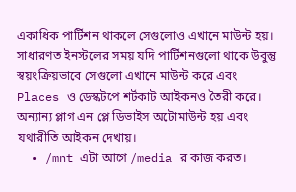একাধিক পার্টিশন থাকলে সেগুলোও এখানে মাউন্ট হয়। সাধারণত ইনস্টলের সময় যদি পার্টিশনগুলো থাকে উবুন্তু স্বয়ংক্রিয়ভাবে সেগুলো এখানে মাউন্ট করে এবং Places ও ডেস্কটপে শর্টকাট আইকনও তৈরী করে। অন্যান্য প্লাগ এন প্লে ডিভাইস অটোমাউন্ট হয় এবং যথারীতি আইকন দেখায়।
  • /mnt এটা আগে /media র কাজ করত।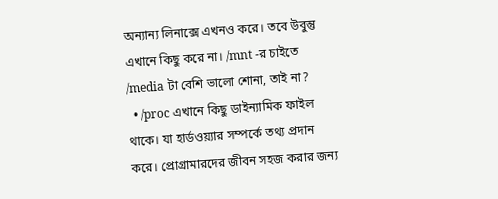অন্যান্য লিনাক্সে এখনও করে। তবে উবুন্তু এখানে কিছু করে না। /mnt -র চাইতে /media টা বেশি ভালো শোনা, তাই না?
  • /proc এখানে কিছু ডাইন্যামিক ফাইল থাকে। যা হার্ডওয়্যার সম্পর্কে তথ্য প্রদান করে। প্রোগ্রামারদের জীবন সহজ করার জন্য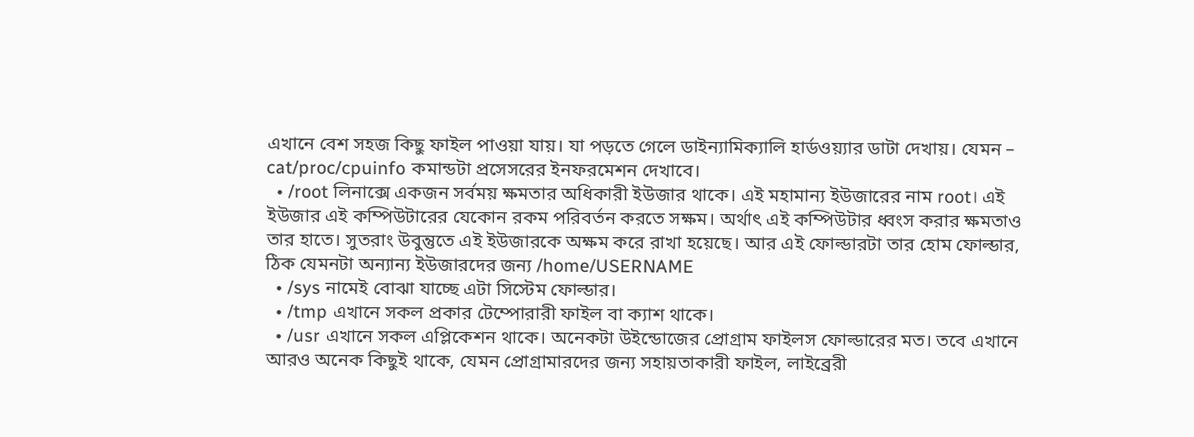এখানে বেশ সহজ কিছু ফাইল পাওয়া যায়। যা পড়তে গেলে ডাইন্যামিক্যালি হার্ডওয়্যার ডাটা দেখায়। যেমন – cat/proc/cpuinfo কমান্ডটা প্রসেসরের ইনফরমেশন দেখাবে।
  • /root লিনাক্সে একজন সর্বময় ক্ষমতার অধিকারী ইউজার থাকে। এই মহামান্য ইউজারের নাম root। এই ইউজার এই কম্পিউটারের যেকোন রকম পরিবর্তন করতে সক্ষম। অর্থাৎ এই কম্পিউটার ধ্বংস করার ক্ষমতাও তার হাতে। সুতরাং উবুন্তুতে এই ইউজারকে অক্ষম করে রাখা হয়েছে। আর এই ফোল্ডারটা তার হোম ফোল্ডার, ঠিক যেমনটা অন্যান্য ইউজারদের জন্য /home/USERNAME
  • /sys নামেই বোঝা যাচ্ছে এটা সিস্টেম ফোল্ডার।
  • /tmp এখানে সকল প্রকার টেম্পোরারী ফাইল বা ক্যাশ থাকে।
  • /usr এখানে সকল এপ্লিকেশন থাকে। অনেকটা উইন্ডোজের প্রোগ্রাম ফাইলস ফোল্ডারের মত। তবে এখানে আরও অনেক কিছুই থাকে, যেমন প্রোগ্রামারদের জন্য সহায়তাকারী ফাইল, লাইব্রেরী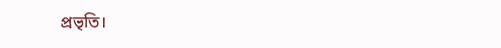প্রভৃতি।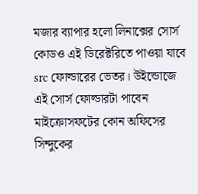মজার ব্যাপার হলো লিনাক্সের সোর্স কোডও এই ডিরেক্টরিতে পাওয়া যাবে src ফোল্ডারের ভেতর। উইন্ডোজে এই সোর্স ফোল্ডারটা পাবেন মাইক্রোসফটের কোন অফিসের সিন্দুকের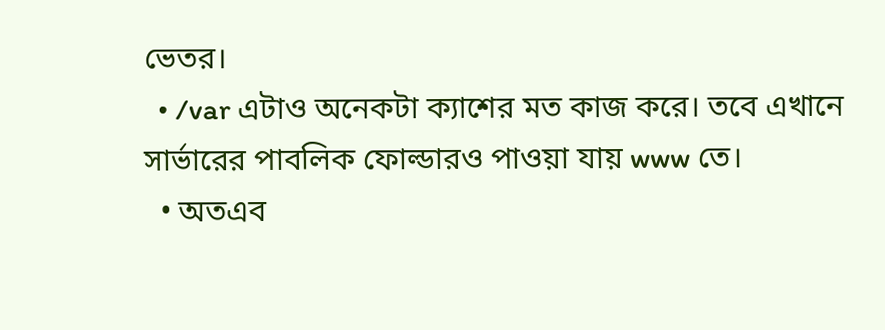ভেতর।
  • /var এটাও অনেকটা ক্যাশের মত কাজ করে। তবে এখানে সার্ভারের পাবলিক ফোল্ডারও পাওয়া যায় www তে।
  • অতএব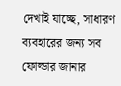দেখাই যাচ্ছে, সাধারণ ব্যবহারের জন্য সব ফোল্ডার জানার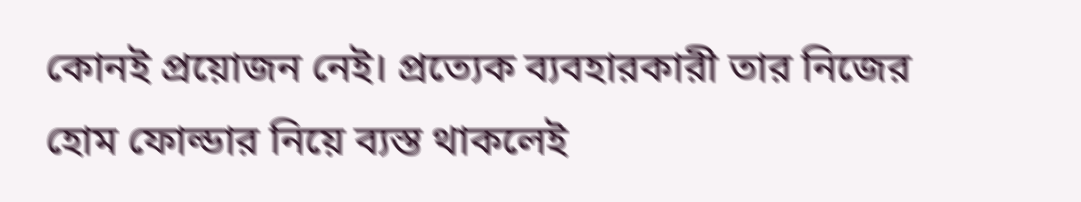কোনই প্রয়োজন নেই। প্রত্যেক ব্যবহারকারী তার নিজের হোম ফোল্ডার নিয়ে ব্যস্ত থাকলেই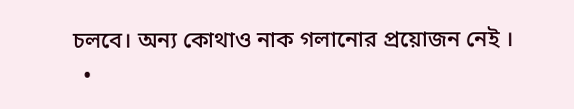চলবে। অন্য কোথাও নাক গলানোর প্রয়োজন নেই ।
  •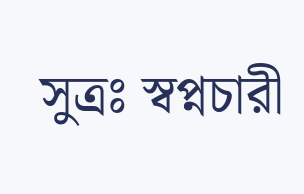সুত্রঃ স্বপ্নচারী